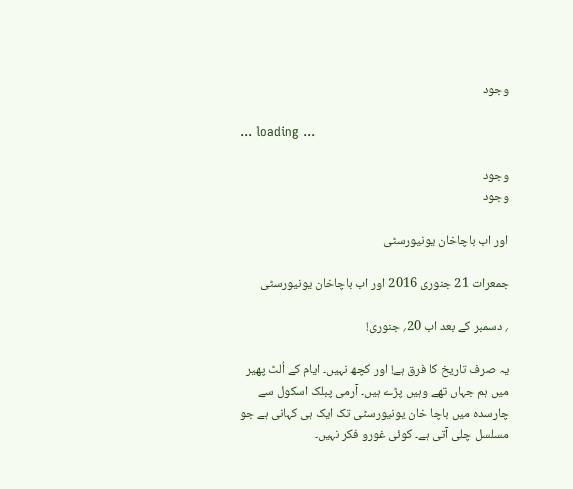وجود

... loading ...

وجود
وجود

اور اب باچاخان یونیورسٹی

جمعرات 21 جنوری 2016 اور اب باچاخان یونیورسٹی

؍ دسمبر کے بعد اب 20؍ جنوری!

یہ صرف تاریخ کا فرق ہے! اور کچھ نہیں۔ ایام کے اُلٹ پھیر میں ہم جہاں تھے وہیں پڑے ہیں۔ آرمی پبلک اسکول سے چارسدہ میں باچا خان یونیورسٹی تک ایک ہی کہانی ہے جو مسلسل چلی آتی ہے۔ کوئی غورو فکر نہیں۔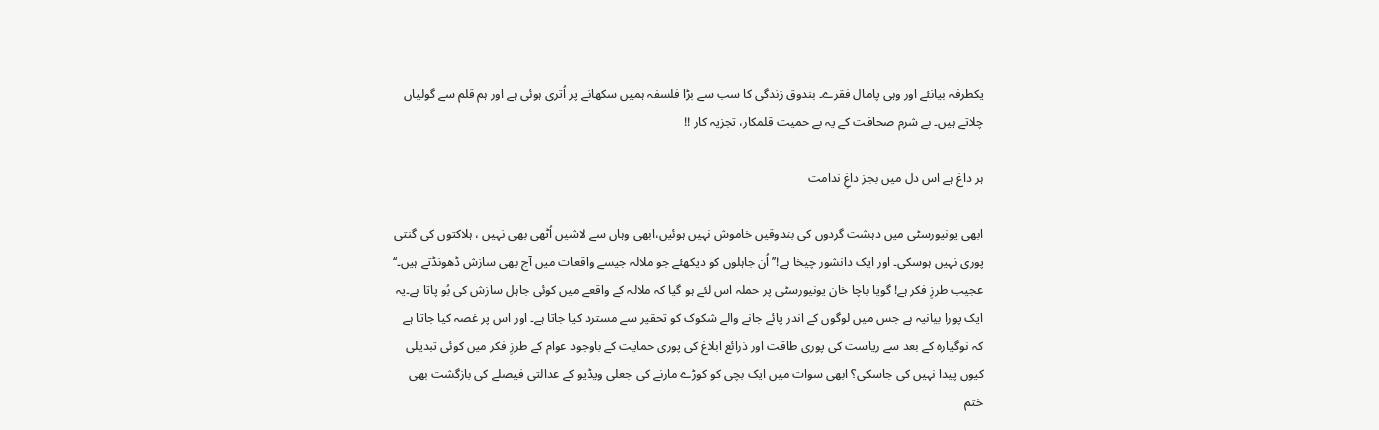یکطرفہ بیانئے اور وہی پامال فقرے۔ بندوق زندگی کا سب سے بڑا فلسفہ ہمیں سکھانے پر اُتری ہوئی ہے اور ہم قلم سے گولیاں چلاتے ہیں۔ بے شرم صحافت کے یہ بے حمیت قلمکار، تجزیہ کار !!

ہر داغ ہے اس دل میں بجز داغِ ندامت

ابھی یونیورسٹی میں دہشت گردوں کی بندوقیں خاموش نہیں ہوئیں،ابھی وہاں سے لاشیں اُٹھی بھی نہیں ، ہلاکتوں کی گنتی پوری نہیں ہوسکی۔ اور ایک دانشور چیخا ہے!’’اُن جاہلوں کو دیکھئے جو ملالہ جیسے واقعات میں آج بھی سازش ڈھونڈتے ہیں۔‘‘ عجیب طرزِ فکر ہے! گویا باچا خان یونیورسٹی پر حملہ اس لئے ہو گیا کہ ملالہ کے واقعے میں کوئی جاہل سازش کی بُو پاتا ہے۔یہ ایک پورا بیانیہ ہے جس میں لوگوں کے اندر پائے جانے والے شکوک کو تحقیر سے مسترد کیا جاتا ہے۔ اور اس پر غصہ کیا جاتا ہے کہ نوگیارہ کے بعد سے ریاست کی پوری طاقت اور ذرائع ابلاغ کی پوری حمایت کے باوجود عوام کے طرزِ فکر میں کوئی تبدیلی کیوں پیدا نہیں کی جاسکی؟ ابھی سوات میں ایک بچی کو کوڑے مارنے کی جعلی ویڈیو کے عدالتی فیصلے کی بازگشت بھی ختم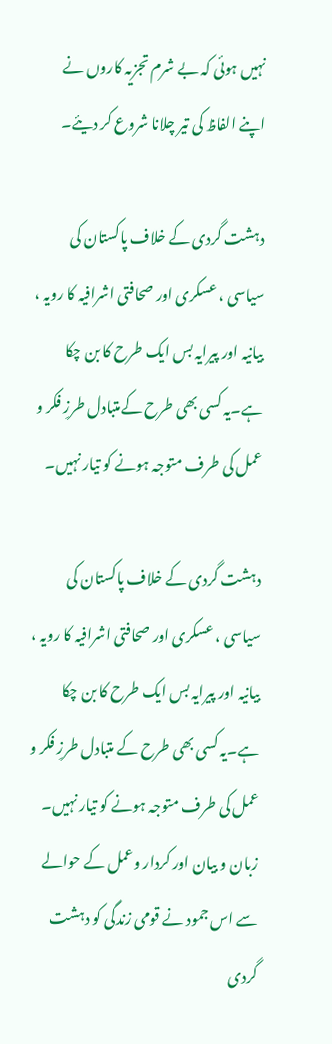نہیں ہوئی کہ بے شرم تجزیہ کاروں نے اپنے الفاظ کی تیر چلانا شروع کر دیئے۔

دہشت گردی کے خلاف پاکستان کی سیاسی ، عسکری اور صحافتی اشرافیہ کا رویہ ، بیانیہ اور پیرایہ بس ایک طرح کا بن چکا ہے۔یہ کسی بھی طرح کےمتبادل طرزِ فکر و عمل کی طرف متوجہ ہونے کو تیار نہیں۔

دہشت گردی کے خلاف پاکستان کی سیاسی ، عسکری اور صحافتی اشرافیہ کا رویہ ، بیانیہ اور پیرایہ بس ایک طرح کا بن چکا ہے۔یہ کسی بھی طرح کے متبادل طرزِ فکر و عمل کی طرف متوجہ ہونے کو تیار نہیں۔ زبان و بیان اور کردار وعمل کے حوالے سے اس جمود نے قومی زندگی کو دہشت گردی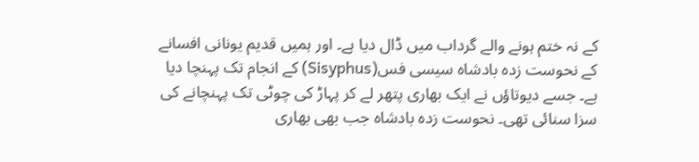کے نہ ختم ہونے والے گرداب میں ڈال دیا ہے۔ اور ہمیں قدیم یونانی افسانے کے نحوست زدہ بادشاہ سیسی فس(Sisyphus) کے انجام تک پہنچا دیا ہے۔ جسے دیوتاؤں نے ایک بھاری پتھر لے کر پہاڑ کی چوٹی تک پہنچانے کی سزا سنائی تھی۔ نحوست زدہ بادشاہ جب بھی بھاری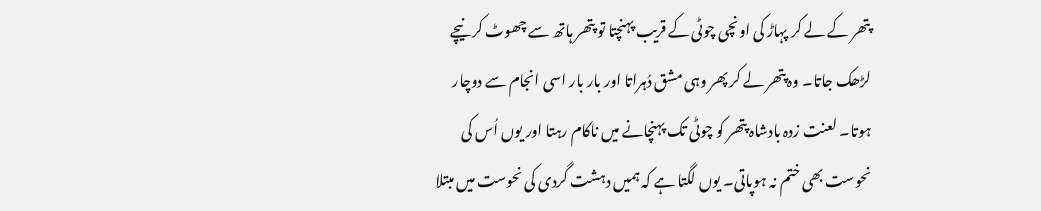پتھر کے لے کر پہاڑ کی اونچی چوٹی کے قریب پہنچتا تو پتھر ہاتھ سے چھوٹ کر نیچے لڑھک جاتا۔ وہ پتھر لے کر پھر وہی مشق دُہراتا اور بار بار اسی انجام سے دوچار ہوتا۔ لعنت زدہ بادشاہ پتھر کو چوٹی تک پہنچانے میں ناکام رہتا اور یوں اُس کی نحوست بھی ختم نہ ہوپاتی۔ یوں لگتا ہے کہ ہمیں دہشت گردی کی نحوست میں مبتلا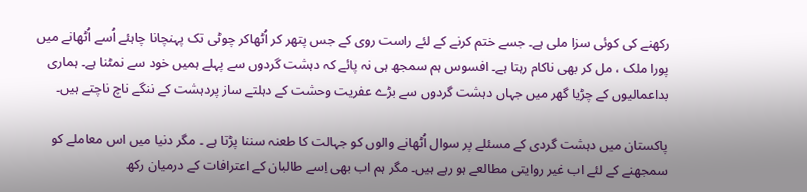رکھنے کی کوئی سزا ملی ہے۔ جسے ختم کرنے کے لئے راست روی کے جس پتھر کر اُٹھاکر چوٹی تک پہنچانا چاہئے اُسے اُٹھانے میں پورا ملک ، مل کر بھی ناکام رہتا ہے۔ افسوس ہم سمجھ ہی نہ پائے کہ دہشت گردوں سے پہلے ہمیں خود سے نمٹنا ہے۔ ہماری بداعمالیوں کے چڑیا گھر میں جہاں دہشت گردوں سے بڑے عفریت وحشت کے دہلتے ساز پردہشت کے ننگے ناچ ناچتے ہیں۔

پاکستان میں دہشت گردی کے مسئلے پر سوال اُٹھانے والوں کو جہالت کا طعنہ سننا پڑتا ہے ۔ مگر دنیا میں اس معاملے کو سمجھنے کے لئے اب غیر روایتی مطالعے ہو رہے ہیں۔ مگر ہم اب بھی اِسے طالبان کے اعترافات کے درمیان رکھ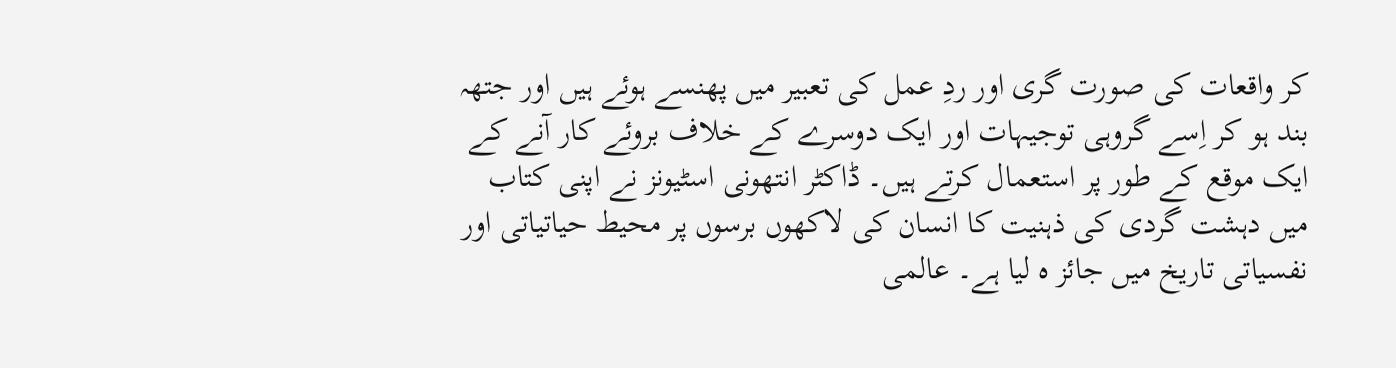کر واقعات کی صورت گری اور ردِ عمل کی تعبیر میں پھنسے ہوئے ہیں اور جتھہ بند ہو کر اِسے گروہی توجیہات اور ایک دوسرے کے خلاف بروئے کار آنے کے ایک موقع کے طور پر استعمال کرتے ہیں۔ ڈاکٹر انتھونی اسٹیونز نے اپنی کتاب میں دہشت گردی کی ذہنیت کا انسان کی لاکھوں برسوں پر محیط حیاتیاتی اور نفسیاتی تاریخ میں جائز ہ لیا ہے۔ عالمی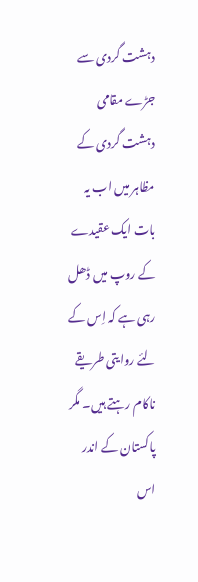دہشت گردی سے جڑے مقامی دہشت گردی کے مظاہر میں اب یہ بات ایک عقیدے کے روپ میں ڈھل رہی ہے کہ اِس کے لئے روایتی طریقے ناکام رہتے ہیں۔ مگر پاکستان کے اندر اس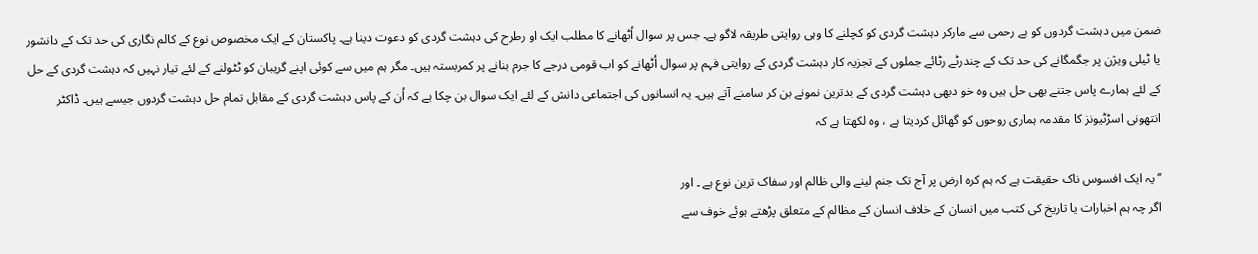ضمن میں دہشت گردوں کو بے رحمی سے مارکر دہشت گردی کو کچلنے کا وہی روایتی طریقہ لاگو ہے۔ جس پر سوال اُٹھانے کا مطلب ایک او رطرح کی دہشت گردی کو دعوت دینا ہے۔ پاکستان کے ایک مخصوص نوع کے کالم نگاری کی حد تک کے دانشور یا ٹیلی ویژن پر جگمگانے کی حد تک کے چندرٹے رٹائے جملوں کے تجزیہ کار دہشت گردی کے روایتی فہم پر سوال اُٹھانے کو اب قومی درجے کا جرم بنانے پر کمربستہ ہیں۔ مگر ہم میں سے کوئی اپنے گریبان کو ٹٹولنے کے لئے تیار نہیں کہ دہشت گردی کے حل کے لئے ہمارے پاس جتنے بھی حل ہیں وہ خو دبھی دہشت گردی کے بدترین نمونے بن کر سامنے آتے ہیں۔ یہ انسانوں کی اجتماعی دانش کے لئے ایک سوال بن چکا ہے کہ اُن کے پاس دہشت گردی کے مقابل تمام حل دہشت گردوں جیسے ہیں۔ ڈاکٹر انتھونی اسڑٹیونز کا مقدمہ ہماری روحوں کو گھائل کردیتا ہے ، وہ لکھتا ہے کہ

’’یہ ایک افسوس ناک حقیقت ہے کہ ہم کرہ ارض پر آج تک جنم لینے والی ظالم اور سفاک ترین نوع ہے ۔ اور
اگر چہ ہم اخبارات یا تاریخ کی کتب میں انسان کے خلاف انسان کے مظالم کے متعلق پڑھتے ہوئے خوف سے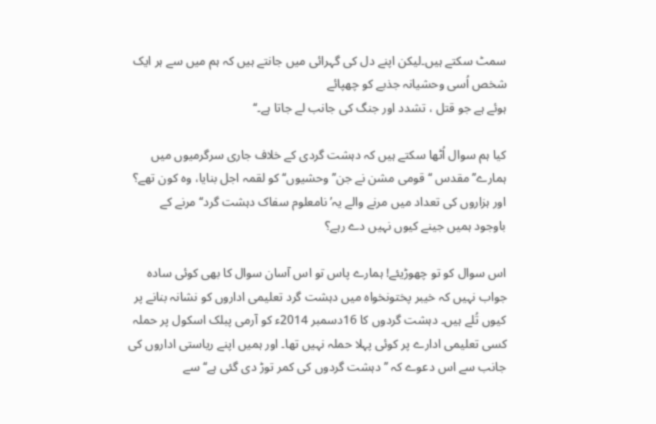سمٹ سکتے ہیں۔لیکن اپنے دل کی گہرائی میں جانتے ہیں کہ ہم میں سے ہر ایک شخص اُسی وحشیانہ جذبے کو چھپائے
ہوئے ہے جو قتل ، تشدد اور جنگ کی جانب لے جاتا ہے۔‘‘

کیا ہم سوال اُٹھا سکتے ہیں کہ دہشت گردی کے خلاف جاری سرگرمیوں میں ہمارے’’ مقدس ‘‘قومی مشن نے جن’’ وحشیوں‘‘ کو لقمہ اجل بنایا، وہ کون تھے؟ اور ہزاروں کی تعداد میں مرنے والے یہ’ نامعلوم سفاک دہشت گرد‘‘ مرنے کے باوجود ہمیں جینے کیوں نہیں دے رہے؟

اس سوال کو تو چھوڑیئے! ہمارے پاس تو اس آسان سوال کا بھی کوئی سادہ جواب نہیں کہ خیبر پختونخواہ میں دہشت گرد تعلیمی اداروں کو نشانہ بنانے پر کیوں تُلے ہیں۔ دہشت گردوں کا 16دسمبر 2014ء کو آرمی پبلک اسکول پر حملہ کسی تعلیمی ادارے پر کوئی پہلا حملہ نہیں تھا۔ اور ہمیں اپنے ریاستی اداروں کی جانب سے اس دعوے کہ ’’دہشت گردوں کی کمر توڑ دی گئی ہے‘‘ سے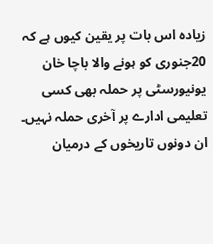زیادہ اس بات پر یقین کیوں ہے کہ 20جنوری کو ہونے والا باچا خان یونیورسٹی پر حملہ بھی کسی تعلیمی ادارے پر آخری حملہ نہیں۔ ان دونوں تاریخوں کے درمیان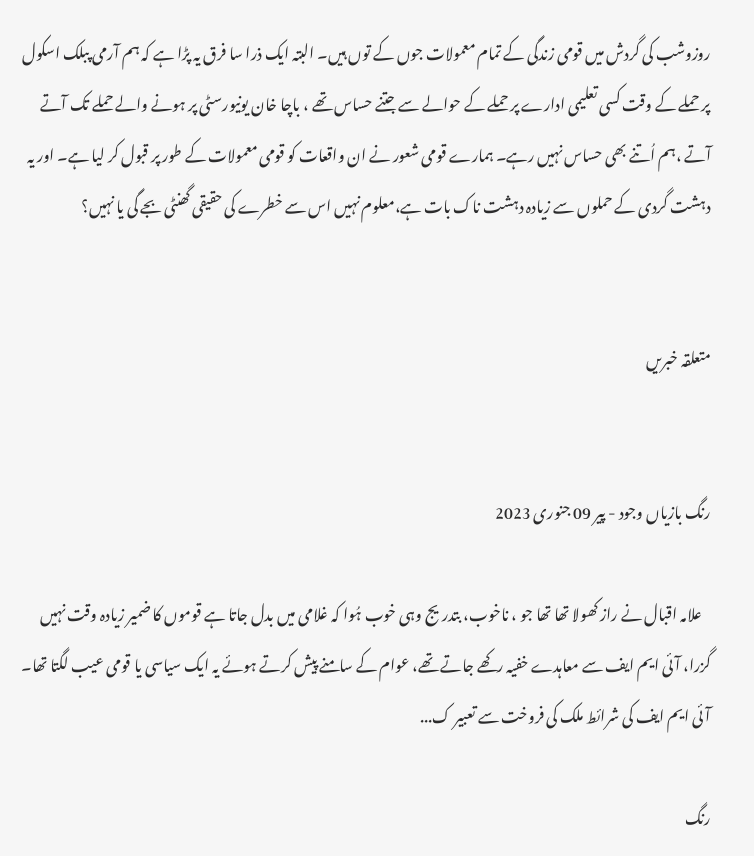روزوشب کی گردش میں قومی زندگی کے تمام معمولات جوں کے توں ہیں۔ البتہ ایک ذرا سا فرق یہ پڑا ہے کہ ہم آرمی پبلک اسکول پر حملے کے وقت کسی تعلیمی ادارے پر حملے کے حوالے سے جتنے حساس تھے ، باچا خان یونیورسٹی پر ہونے والے حملے تک آتے آتے ،ہم اُتنے بھی حساس نہیں رہے۔ ہمارے قومی شعور نے ان واقعات کو قومی معمولات کے طور پر قبول کر لیا ہے۔ اور یہ دہشت گردی کے حملوں سے زیادہ دہشت ناک بات ہے،معلوم نہیں اس سے خطرے کی حقیقی گھنٹی بجے گی یا نہیں؟


متعلقہ خبریں


رنگ بازیاں وجود - پیر 09 جنوری 2023

   علامہ اقبال نے راز کھولا تھا تھا جو ، ناخوب، بتدریج وہی خوب ہُوا کہ غلامی میں بدل جاتا ہے قوموں کا ضمیر زیادہ وقت نہیں گزرا، آئی ایم ایف سے معاہدے خفیہ رکھے جاتے تھے، عوام کے سامنے پیش کرتے ہوئے یہ ایک سیاسی یا قومی عیب لگتا تھا۔ آئی ایم ایف کی شرائط ملک کی فروخت سے تعبیر ک...

رنگ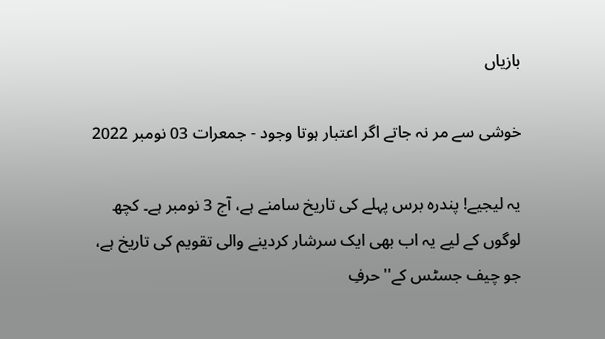بازیاں

خوشی سے مر نہ جاتے اگر اعتبار ہوتا وجود - جمعرات 03 نومبر 2022

یہ لیجیے! پندرہ برس پہلے کی تاریخ سامنے ہے، آج 3 نومبر ہے۔ کچھ لوگوں کے لیے یہ اب بھی ایک سرشار کردینے والی تقویم کی تاریخ ہے، جو چیف جسٹس کے''حرفِ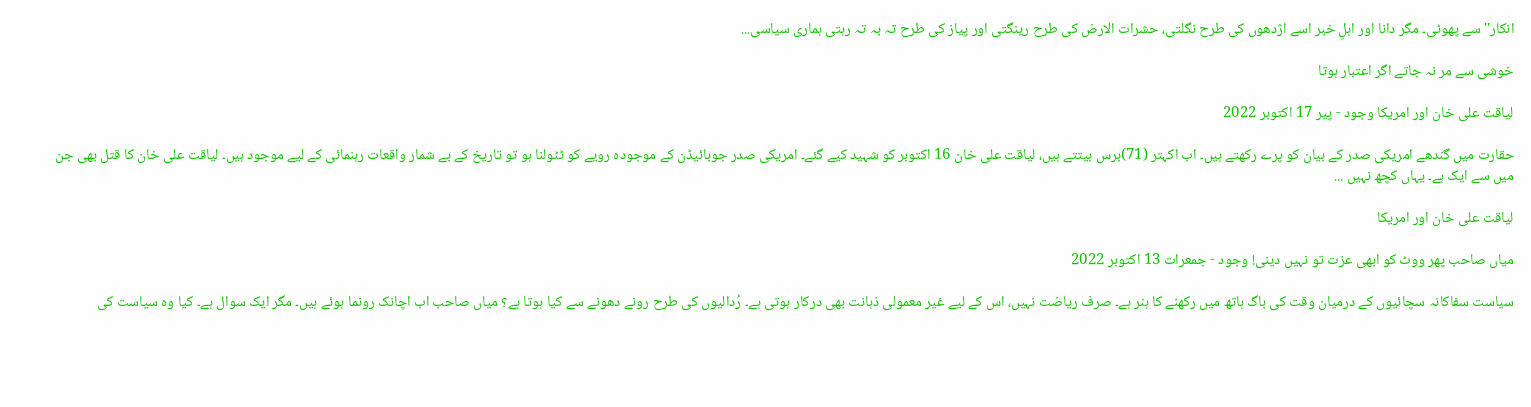انکار'' سے پھوٹی۔ مگر دانا اور اہلِ خبر اسے اژدھوں کی طرح نگلتی، حشرات الارض کی طرح رینگتی اور پیاز کی طرح تہ بہ تہ رہتی ہماری سیاسی...

خوشی سے مر نہ جاتے اگر اعتبار ہوتا

لیاقت علی خان اور امریکا وجود - پیر 17 اکتوبر 2022

حقارت میں گندھے امریکی صدر کے بیان کو پرے رکھتے ہیں۔ اب اکہتر (71)برس بیتتے ہیں، لیاقت علی خان 16 اکتوبر کو شہید کیے گئے۔ امریکی صدر جوبائیڈن کے موجودہ رویے کو ٹٹولنا ہو تو تاریخ کے بے شمار واقعات رہنمائی کے لیے موجود ہیں۔ لیاقت علی خان کا قتل بھی جن میں سے ایک ہے۔ یہاں کچھ نہیں ...

لیاقت علی خان اور امریکا

میاں صاحب پھر ووٹ کو ابھی عزت تو نہیں دینی! وجود - جمعرات 13 اکتوبر 2022

سیاست سفاکانہ سچائیوں کے درمیان وقت کی باگ ہاتھ میں رکھنے کا ہنر ہے۔ صرف ریاضت نہیں، اس کے لیے غیر معمولی ذہانت بھی درکار ہوتی ہے۔ رُدالیوں کی طرح رونے دھونے سے کیا ہوتا ہے؟ میاں صاحب اب اچانک رونما ہوئے ہیں۔ مگر ایک سوال ہے۔ کیا وہ سیاست کی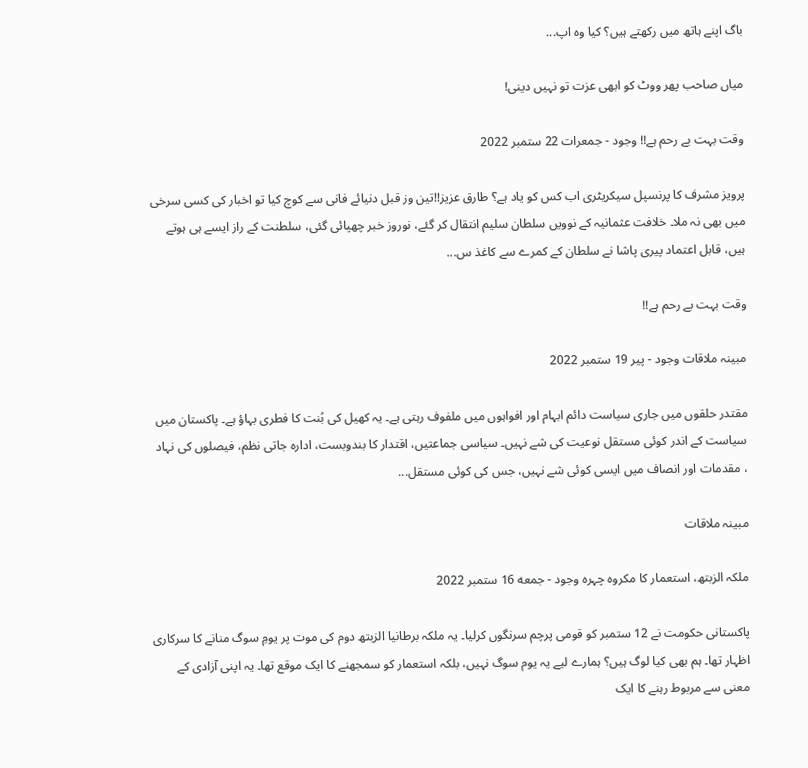باگ اپنے ہاتھ میں رکھتے ہیں؟ کیا وہ اپ...

میاں صاحب پھر ووٹ کو ابھی عزت تو نہیں دینی!

وقت بہت بے رحم ہے!! وجود - جمعرات 22 ستمبر 2022

پرویز مشرف کا پرنسپل سیکریٹری اب کس کو یاد ہے؟ طارق عزیز!!تین وز قبل دنیائے فانی سے کوچ کیا تو اخبار کی کسی سرخی میں بھی نہ ملا۔ خلافت عثمانیہ کے نوویں سلطان سلیم انتقال کر گئے، نوروز خبر چھپائی گئی، سلطنت کے راز ایسے ہی ہوتے ہیں، قابل اعتماد پیری پاشا نے سلطان کے کمرے سے کاغذ س...

وقت بہت بے رحم ہے!!

مبینہ ملاقات وجود - پیر 19 ستمبر 2022

مقتدر حلقوں میں جاری سیاست دائم ابہام اور افواہوں میں ملفوف رہتی ہے۔ یہ کھیل کی بُنت کا فطری بہاؤ ہے۔ پاکستان میں سیاست کے اندر کوئی مستقل نوعیت کی شے نہیں۔ سیاسی جماعتیں، اقتدار کا بندوبست، ادارہ جاتی نظم، فیصلوں کی نہاد ، مقدمات اور انصاف میں ایسی کوئی شے نہیں، جس کی کوئی مستقل...

مبینہ ملاقات

ملکہ الزبتھ، استعمار کا مکروہ چہرہ وجود - جمعه 16 ستمبر 2022

پاکستانی حکومت نے 12 ستمبر کو قومی پرچم سرنگوں کرلیا۔ یہ ملکہ برطانیا الزبتھ دوم کی موت پر یومِ سوگ منانے کا سرکاری اظہار تھا۔ ہم بھی کیا لوگ ہیں؟ ہمارے لیے یہ یوم سوگ نہیں، بلکہ استعمار کو سمجھنے کا ایک موقع تھا۔ یہ اپنی آزادی کے معنی سے مربوط رہنے کا ایک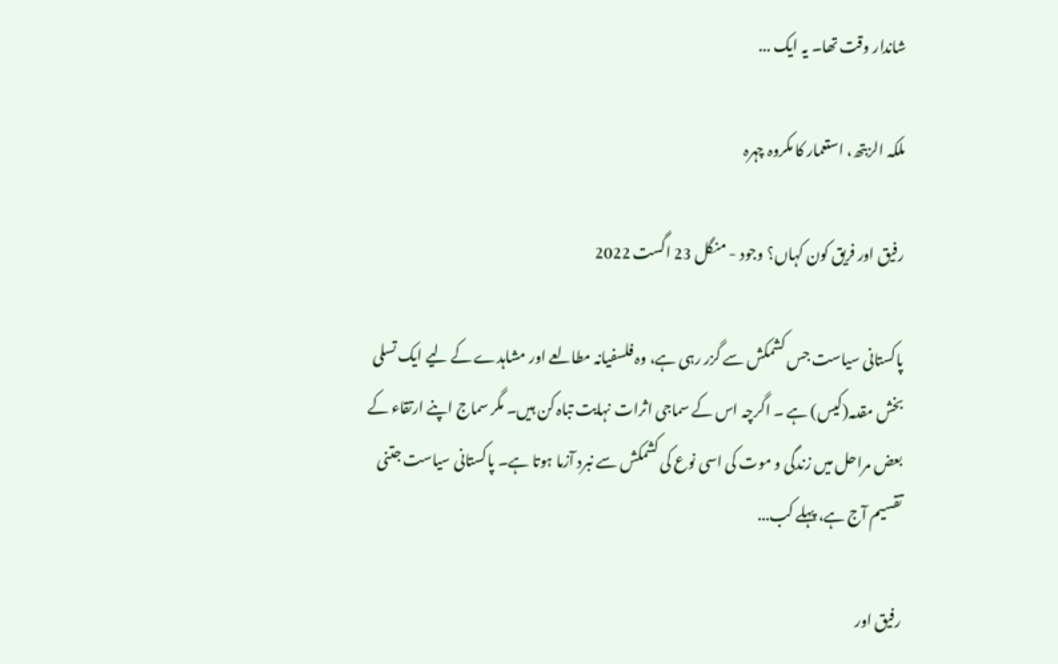شاندار وقت تھا۔ یہ ایک ...

ملکہ الزبتھ، استعمار کا مکروہ چہرہ

رفیق اور فریق کون کہاں؟ وجود - منگل 23 اگست 2022

پاکستانی سیاست جس کشمکش سے گزر رہی ہے، وہ فلسفیانہ مطالعے اور مشاہدے کے لیے ایک تسلی بخش مقدمہ(کیس) ہے ۔ اگرچہ اس کے سماجی اثرات نہایت تباہ کن ہیں۔ مگر سماج اپنے ارتقاء کے بعض مراحل میں زندگی و موت کی اسی نوع کی کشمکش سے نبرد آزما ہوتا ہے۔ پاکستانی سیاست جتنی تقسیم آج ہے، پہلے کب...

رفیق اور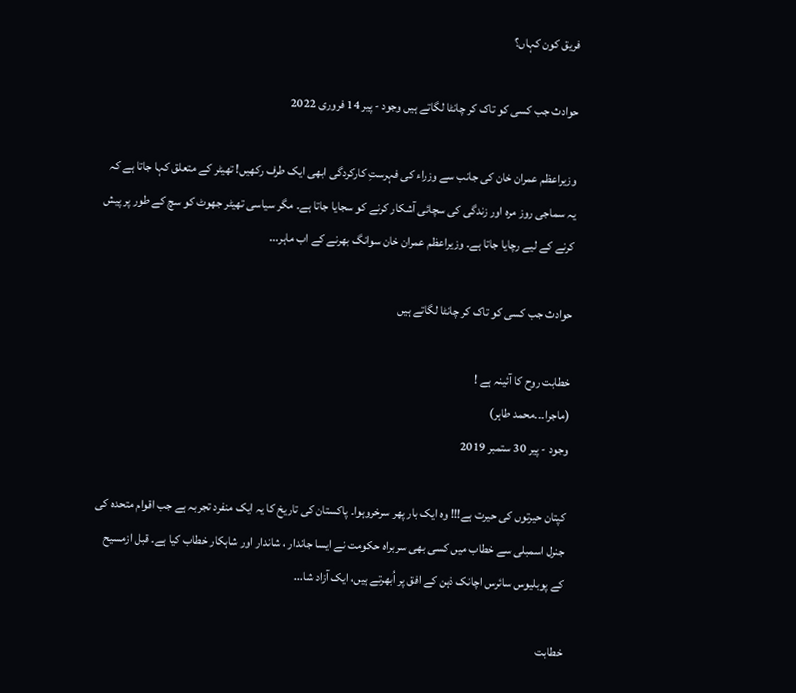فریق کون کہاں؟

حوادث جب کسی کو تاک کر چانٹا لگاتے ہیں وجود - پیر 14 فروری 2022

وزیراعظم عمران خان کی جانب سے وزراء کی فہرستِ کارکردگی ابھی ایک طرف رکھیں! تھیٹر کے متعلق کہا جاتا ہے کہ یہ سماجی روز مرہ اور زندگی کی سچائی آشکار کرنے کو سجایا جاتا ہے۔ مگر سیاسی تھیٹر جھوٹ کو سچ کے طور پر پیش کرنے کے لیے رچایا جاتا ہے۔ وزیراعظم عمران خان سوانگ بھرنے کے اب ماہر...

حوادث جب کسی کو تاک کر چانٹا لگاتے ہیں

خطابت روح کا آئینہ ہے !
(ماجرا۔۔۔محمد طاہر)
وجود - پیر 30 ستمبر 2019

کپتان حیرتوں کی حیرت ہے!!! وہ ایک بار پھر سرخروہوا۔ پاکستان کی تاریخ کا یہ ایک منفرد تجربہ ہے جب اقوام متحدہ کی جنرل اسمبلی سے خطاب میں کسی بھی سربراہ حکومت نے ایسا جاندار ، شاندار اور شاہکار خطاب کیا ہے۔ قبل ازمسیح کے پوبلیوس سائرس اچانک ذہن کے افق پر اُبھرتے ہیں، ایک آزاد شا...

خطابت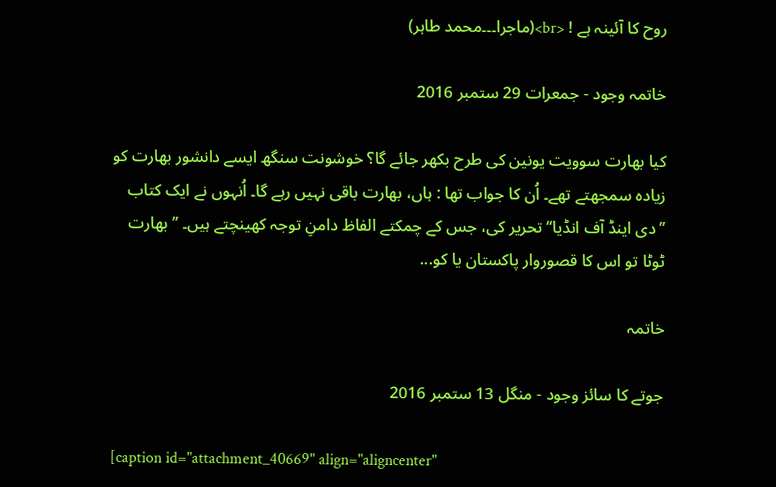روح کا آئینہ ہے ! <br>(ماجرا۔۔۔محمد طاہر)

خاتمہ وجود - جمعرات 29 ستمبر 2016

کیا بھارت سوویت یونین کی طرح بکھر جائے گا؟ خوشونت سنگھ ایسے دانشور بھارت کو زیادہ سمجھتے تھے۔ اُن کا جواب تھا : ہاں، بھارت باقی نہیں رہے گا۔ اُنہوں نے ایک کتاب ’’دی اینڈ آف انڈیا‘‘ تحریر کی، جس کے چمکتے الفاظ دامنِ توجہ کھینچتے ہیں۔ ’’بھارت ٹوٹا تو اس کا قصوروار پاکستان یا کو...

خاتمہ

جوتے کا سائز وجود - منگل 13 ستمبر 2016

[caption id="attachment_40669" align="aligncenter"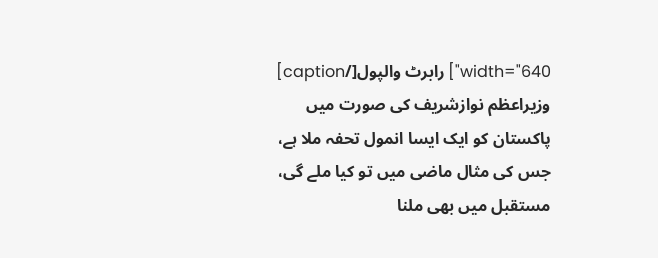width="640"] رابرٹ والپول[/caption] وزیراعظم نوازشریف کی صورت میں پاکستان کو ایک ایسا انمول تحفہ ملا ہے، جس کی مثال ماضی میں تو کیا ملے گی، مستقبل میں بھی ملنا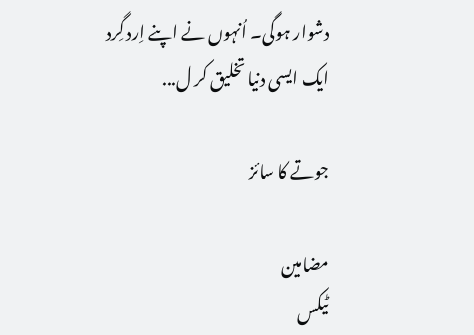دشوار ہوگی۔ اُنہوں نے اپنے اِرد گِرد ایک ایسی دنیا تخلیق کر ل...

جوتے کا سائز

مضامین
ٹیکس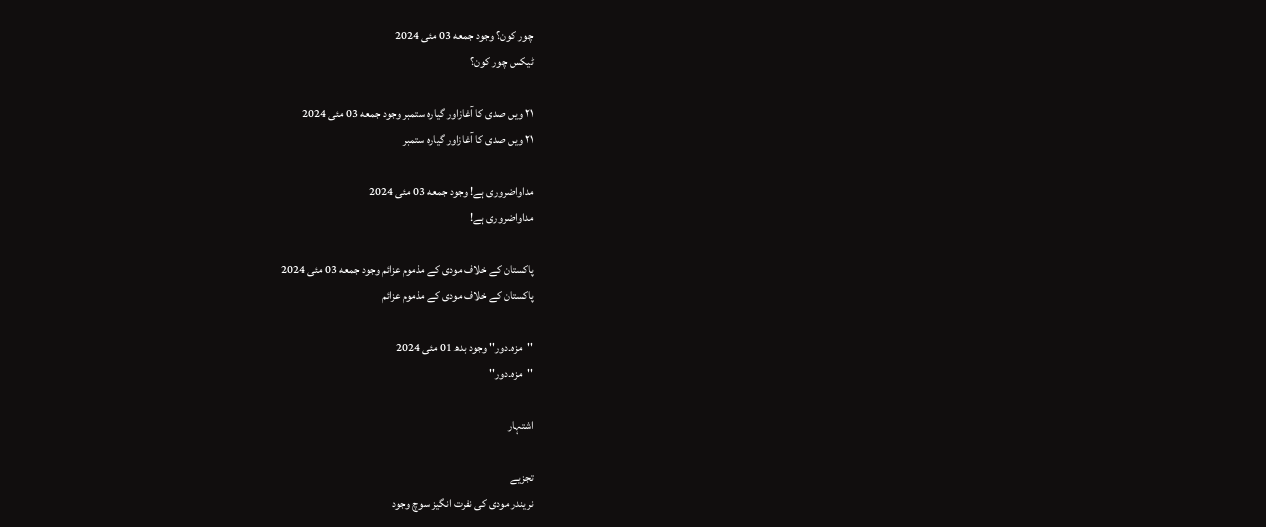چور کون؟ وجود جمعه 03 مئی 2024
ٹیکس چور کون؟

٢١ ویں صدی کا آغازاور گیارہ ستمبر وجود جمعه 03 مئی 2024
٢١ ویں صدی کا آغازاور گیارہ ستمبر

مداواضروری ہے! وجود جمعه 03 مئی 2024
مداواضروری ہے!

پاکستان کے خلاف مودی کے مذموم عزائم وجود جمعه 03 مئی 2024
پاکستان کے خلاف مودی کے مذموم عزائم

''مزہ۔دور'' وجود بدھ 01 مئی 2024
''مزہ۔دور''

اشتہار

تجزیے
نریندر مودی کی نفرت انگیز سوچ وجود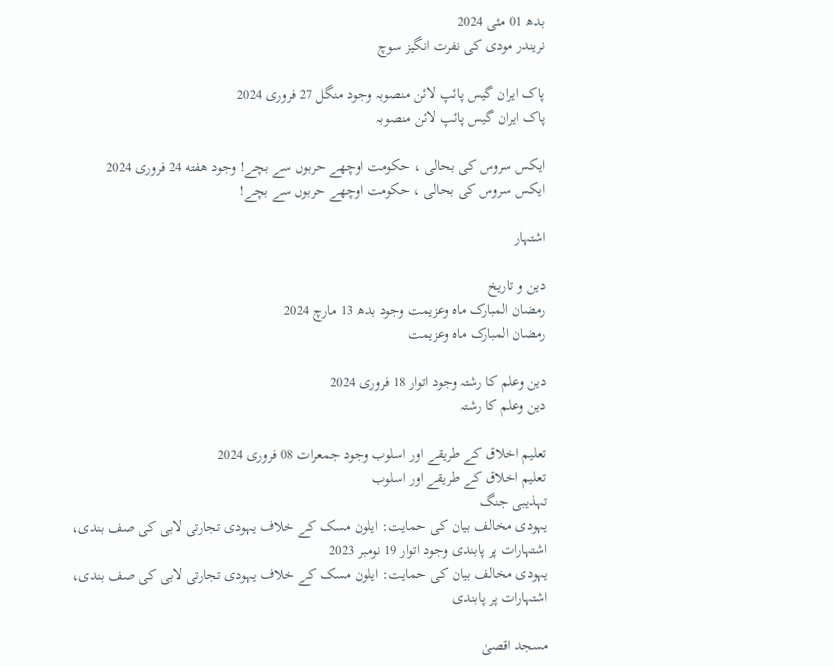بدھ 01 مئی 2024
نریندر مودی کی نفرت انگیز سوچ

پاک ایران گیس پائپ لائن منصوبہ وجود منگل 27 فروری 2024
پاک ایران گیس پائپ لائن منصوبہ

ایکس سروس کی بحالی ، حکومت اوچھے حربوں سے بچے! وجود هفته 24 فروری 2024
ایکس سروس کی بحالی ، حکومت اوچھے حربوں سے بچے!

اشتہار

دین و تاریخ
رمضان المبارک ماہ وعزیمت وجود بدھ 13 مارچ 2024
رمضان المبارک ماہ وعزیمت

دین وعلم کا رشتہ وجود اتوار 18 فروری 2024
دین وعلم کا رشتہ

تعلیم اخلاق کے طریقے اور اسلوب وجود جمعرات 08 فروری 2024
تعلیم اخلاق کے طریقے اور اسلوب
تہذیبی جنگ
یہودی مخالف بیان کی حمایت: ایلون مسک کے خلاف یہودی تجارتی لابی کی صف بندی، اشتہارات پر پابندی وجود اتوار 19 نومبر 2023
یہودی مخالف بیان کی حمایت: ایلون مسک کے خلاف یہودی تجارتی لابی کی صف بندی، اشتہارات پر پابندی

مسجد اقصیٰ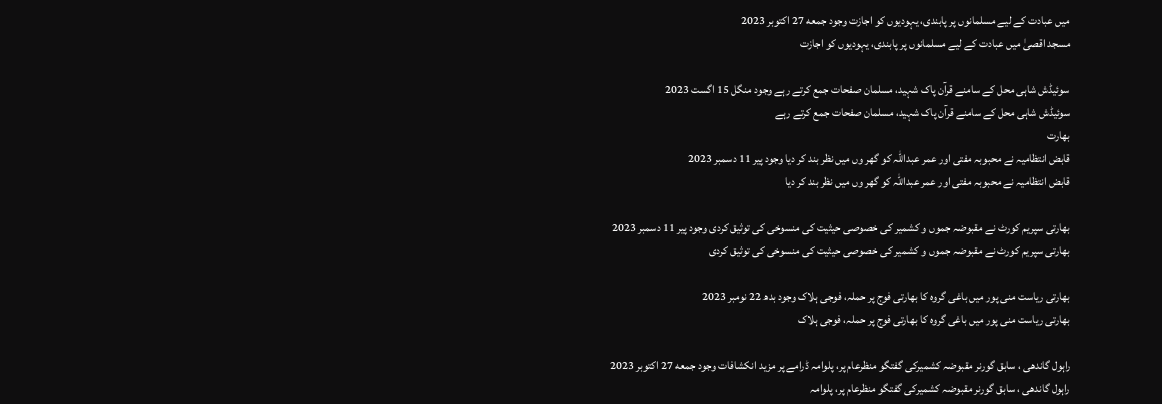میں عبادت کے لیے مسلمانوں پر پابندی، یہودیوں کو اجازت وجود جمعه 27 اکتوبر 2023
مسجد اقصیٰ میں عبادت کے لیے مسلمانوں پر پابندی، یہودیوں کو اجازت

سوئیڈش شاہی محل کے سامنے قرآن پاک شہید، مسلمان صفحات جمع کرتے رہے وجود منگل 15 اگست 2023
سوئیڈش شاہی محل کے سامنے قرآن پاک شہید، مسلمان صفحات جمع کرتے رہے
بھارت
قابض انتظامیہ نے محبوبہ مفتی اور عمر عبداللہ کو گھر وں میں نظر بند کر دیا وجود پیر 11 دسمبر 2023
قابض انتظامیہ نے محبوبہ مفتی اور عمر عبداللہ کو گھر وں میں نظر بند کر دیا

بھارتی سپریم کورٹ نے مقبوضہ جموں و کشمیر کی خصوصی حیثیت کی منسوخی کی توثیق کردی وجود پیر 11 دسمبر 2023
بھارتی سپریم کورٹ نے مقبوضہ جموں و کشمیر کی خصوصی حیثیت کی منسوخی کی توثیق کردی

بھارتی ریاست منی پور میں باغی گروہ کا بھارتی فوج پر حملہ، فوجی ہلاک وجود بدھ 22 نومبر 2023
بھارتی ریاست منی پور میں باغی گروہ کا بھارتی فوج پر حملہ، فوجی ہلاک

راہول گاندھی ، سابق گورنر مقبوضہ کشمیرکی گفتگو منظرعام پر، پلوامہ ڈرامے پر مزید انکشافات وجود جمعه 27 اکتوبر 2023
راہول گاندھی ، سابق گورنر مقبوضہ کشمیرکی گفتگو منظرعام پر، پلوامہ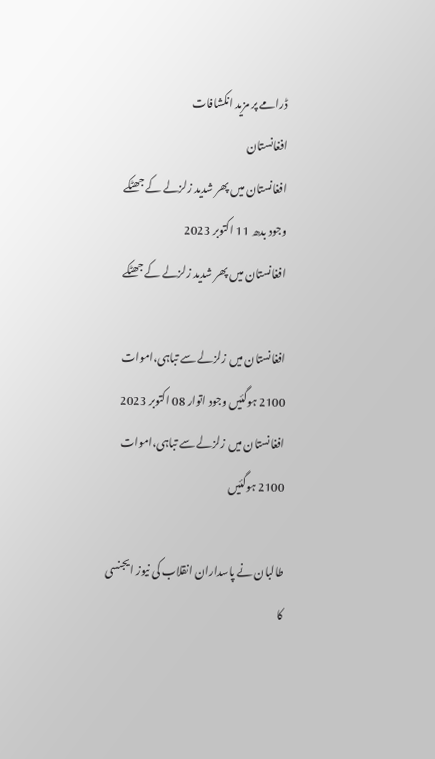ڈرامے پر مزید انکشافات
افغانستان
افغانستان میں پھر شدید زلزلے کے جھٹکے وجود بدھ 11 اکتوبر 2023
افغانستان میں پھر شدید زلزلے کے جھٹکے

افغانستان میں زلزلے سے تباہی،اموات 2100 ہوگئیں وجود اتوار 08 اکتوبر 2023
افغانستان میں زلزلے سے تباہی،اموات 2100 ہوگئیں

طالبان نے پاسداران انقلاب کی نیوز ایجنسی کا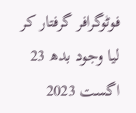فوٹوگرافر گرفتار کر لیا وجود بدھ 23 اگست 2023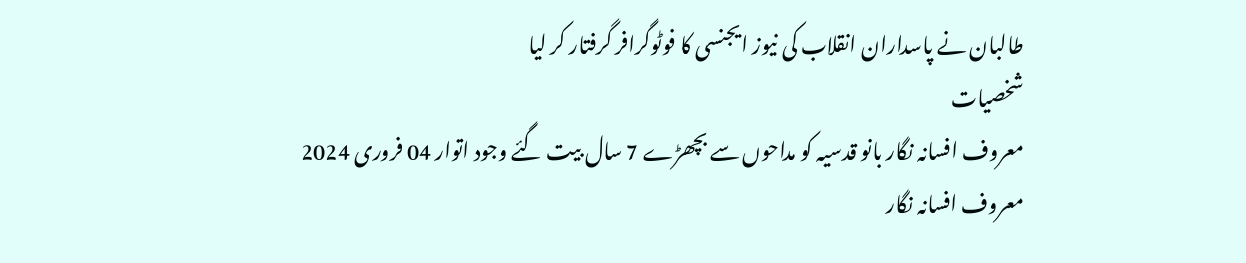طالبان نے پاسداران انقلاب کی نیوز ایجنسی کا فوٹوگرافر گرفتار کر لیا
شخصیات
معروف افسانہ نگار بانو قدسیہ کو مداحوں سے بچھڑے 7 سال بیت گئے وجود اتوار 04 فروری 2024
معروف افسانہ نگار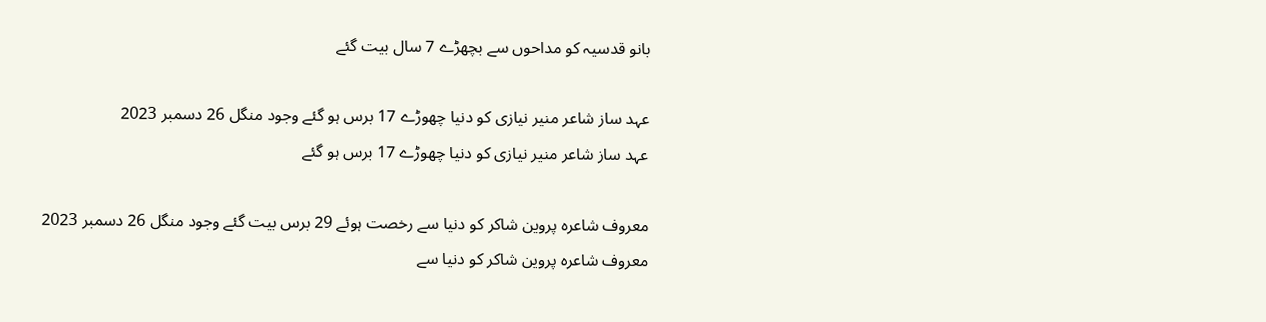بانو قدسیہ کو مداحوں سے بچھڑے 7 سال بیت گئے

عہد ساز شاعر منیر نیازی کو دنیا چھوڑے 17 برس ہو گئے وجود منگل 26 دسمبر 2023
عہد ساز شاعر منیر نیازی کو دنیا چھوڑے 17 برس ہو گئے

معروف شاعرہ پروین شاکر کو دنیا سے رخصت ہوئے 29 برس بیت گئے وجود منگل 26 دسمبر 2023
معروف شاعرہ پروین شاکر کو دنیا سے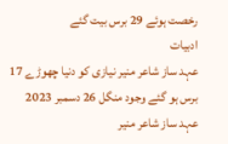رخصت ہوئے 29 برس بیت گئے
ادبیات
عہد ساز شاعر منیر نیازی کو دنیا چھوڑے 17 برس ہو گئے وجود منگل 26 دسمبر 2023
عہد ساز شاعر منیر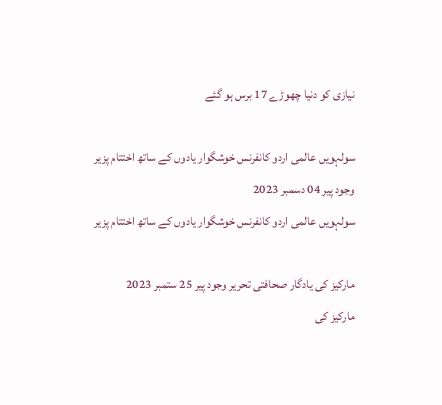نیازی کو دنیا چھوڑے 17 برس ہو گئے

سولہویں عالمی اردو کانفرنس خوشگوار یادوں کے ساتھ اختتام پزیر وجود پیر 04 دسمبر 2023
سولہویں عالمی اردو کانفرنس خوشگوار یادوں کے ساتھ اختتام پزیر

مارکیز کی یادگار صحافتی تحریر وجود پیر 25 ستمبر 2023
مارکیز کی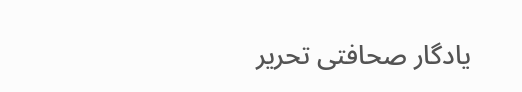یادگار صحافتی تحریر